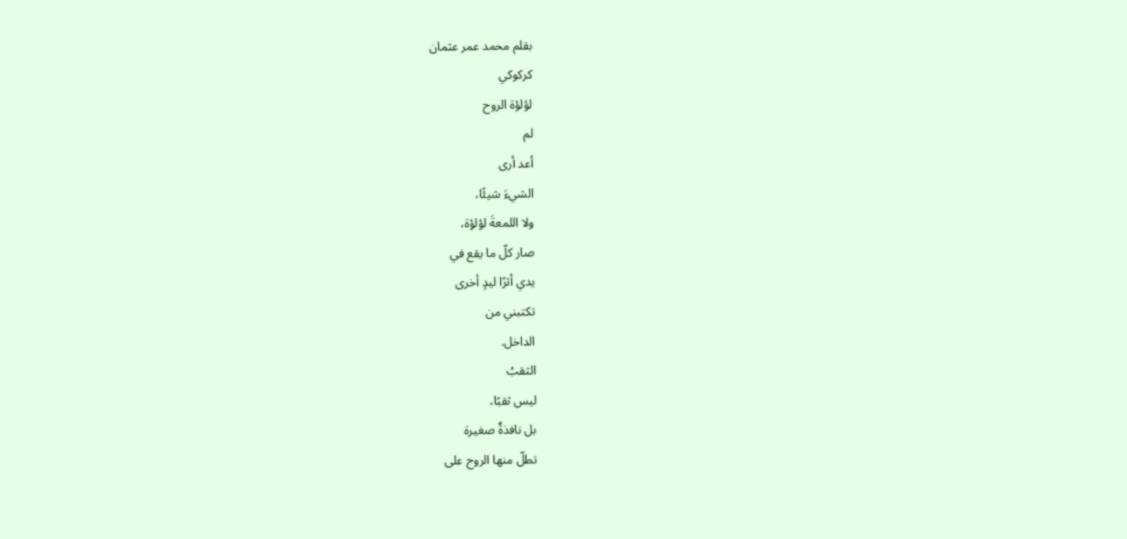بقلم محمد عمر عثمان
كركوكي
لؤلؤة الروح
لم
أعد أرى
الشيءَ شيئًا،
ولا اللمعةَ لؤلؤة،
صار كلّ ما يقع في
يدي أثرًا ليدٍ أخرى
تكتبني من
الداخل.
الثقبُ
ليس ثقبًا،
بل نافذةٌ صغيرة
تطلّ منها الروح على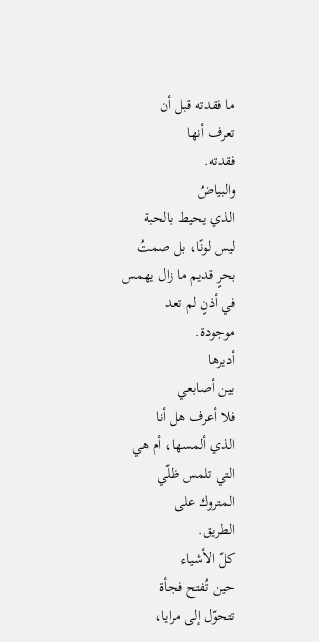ما فقدته قبل أن
تعرف أنها
فقدته.
والبياضُ
الذي يحيط بالحبة
ليس لونًا، بل صمتُ
بحرٍ قديم ما زال يهمس
في أذنٍ لم تعد
موجودة.
أديرها
بين أصابعي
فلا أعرف هل أنا
الذي ألمسها، أم هي
التي تلمس ظلّي
المتروك على
الطريق.
كلّ الأشياء
حين تُفتح فجأة
تتحوّل إلى مرايا،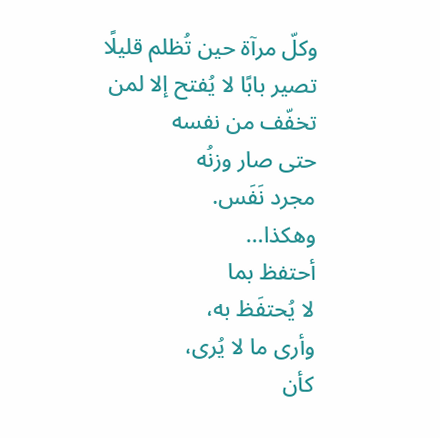وكلّ مرآة حين تُظلم قليلًا
تصير بابًا لا يُفتح إلا لمن
تخفّف من نفسه
حتى صار وزنُه
مجرد نَفَس.
وهكذا…
أحتفظ بما
لا يُحتفَظ به،
وأرى ما لا يُرى،
كأن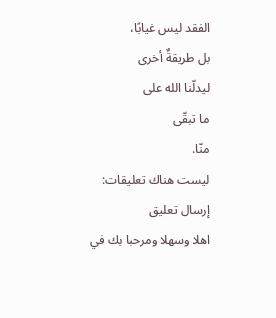الفقد ليس غيابًا،
بل طريقةٌ أخرى
ليدلّنا الله على
ما تبقّى
منّا.
ليست هناك تعليقات:
إرسال تعليق
اهلا وسهلا ومرحبا بك في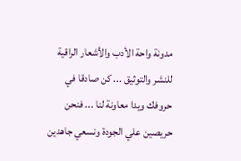مدونة واحة الأدب والأشعار الراقية للنشر والتوثيق ... كن صادقا في حروفك ويدا معاونة لنا ... فنحن حريصين علي الجودة ونسعي جاهدين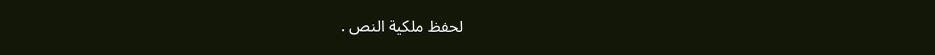لحفظ ملكية النص .